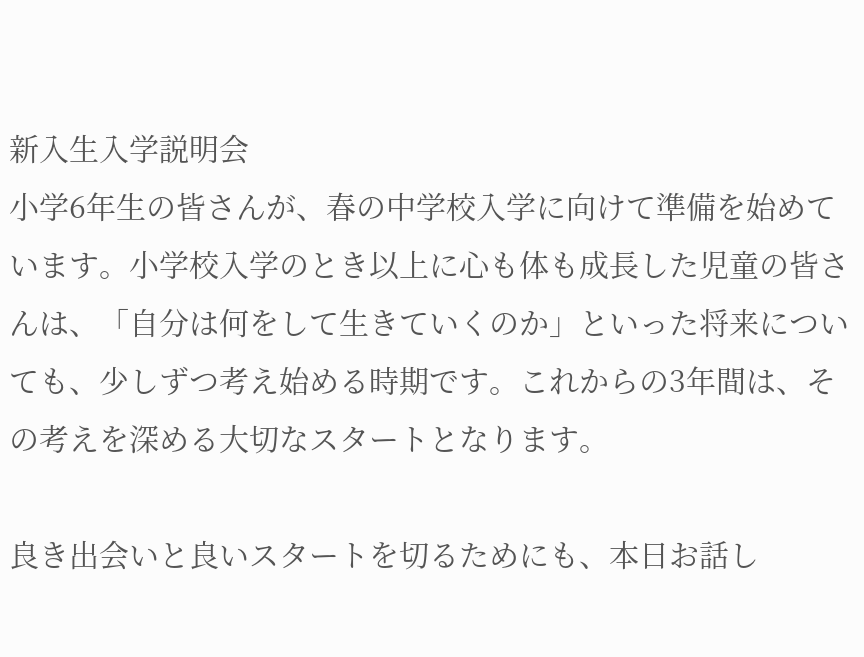新入生入学説明会
小学6年生の皆さんが、春の中学校入学に向けて準備を始めています。小学校入学のとき以上に心も体も成長した児童の皆さんは、「自分は何をして生きていくのか」といった将来についても、少しずつ考え始める時期です。これからの3年間は、その考えを深める大切なスタートとなります。

良き出会いと良いスタートを切るためにも、本日お話し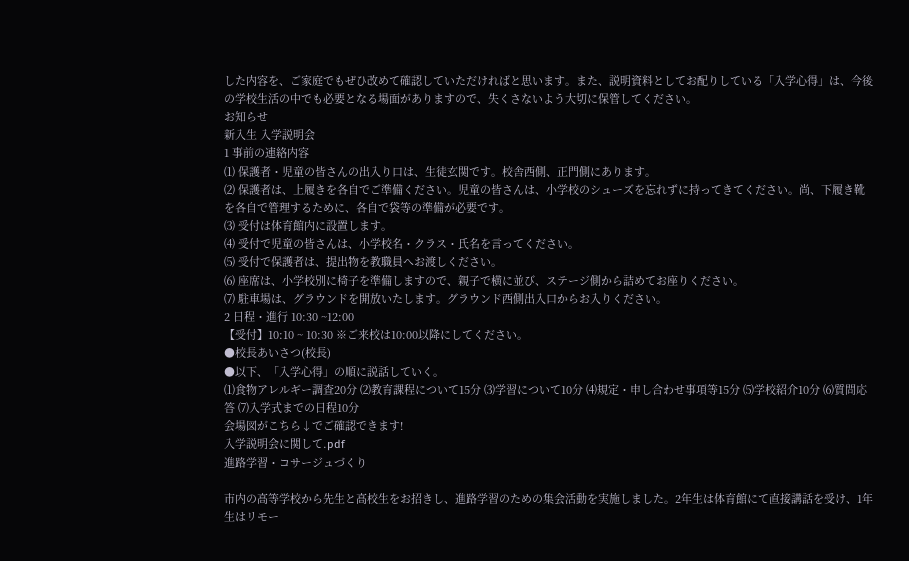した内容を、ご家庭でもぜひ改めて確認していただければと思います。また、説明資料としてお配りしている「入学心得」は、今後の学校生活の中でも必要となる場面がありますので、失くさないよう大切に保管してください。
お知らせ
新入生 入学説明会
1 事前の連絡内容
⑴ 保護者・児童の皆さんの出入り口は、生徒玄関です。校舎西側、正門側にあります。
⑵ 保護者は、上履きを各自でご準備ください。児童の皆さんは、小学校のシューズを忘れずに持ってきてください。尚、下履き靴を各自で管理するために、各自で袋等の準備が必要です。
⑶ 受付は体育館内に設置します。
⑷ 受付で児童の皆さんは、小学校名・クラス・氏名を言ってください。
⑸ 受付で保護者は、提出物を教職員へお渡しください。
⑹ 座席は、小学校別に椅子を準備しますので、親子で横に並び、ステージ側から詰めてお座りください。
⑺ 駐車場は、グラウンドを開放いたします。グラウンド西側出入口からお入りください。
2 日程・進行 10:30 ~12:00
【受付】10:10 ~ 10:30 ※ご来校は10:00以降にしてください。
●校長あいさつ(校長)
●以下、「入学心得」の順に説話していく。
⑴食物アレルギー調査20分 ⑵教育課程について15分 ⑶学習について10分 ⑷規定・申し合わせ事項等15分 ⑸学校紹介10分 ⑹質問応答 ⑺入学式までの日程10分
会場図がこちら↓でご確認できます!
入学説明会に関して.pdf
進路学習・コサージュづくり

市内の高等学校から先生と高校生をお招きし、進路学習のための集会活動を実施しました。2年生は体育館にて直接講話を受け、1年生はリモー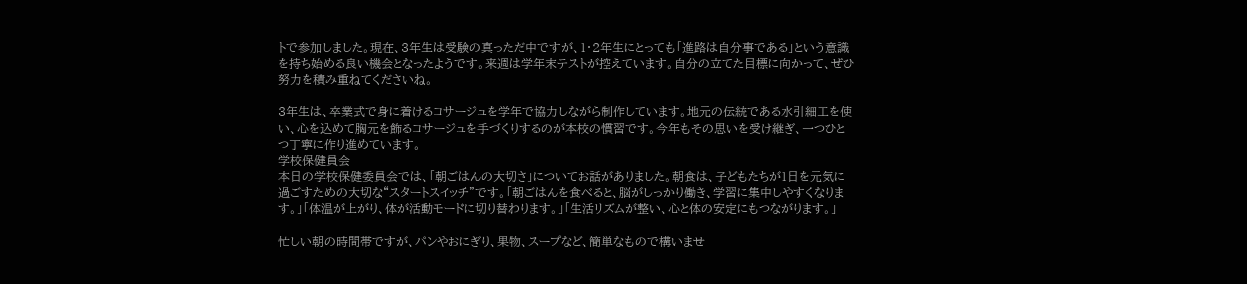トで参加しました。現在、3年生は受験の真っただ中ですが、1・2年生にとっても「進路は自分事である」という意識を持ち始める良い機会となったようです。来週は学年末テストが控えています。自分の立てた目標に向かって、ぜひ努力を積み重ねてくださいね。

3年生は、卒業式で身に着けるコサージュを学年で協力しながら制作しています。地元の伝統である水引細工を使い、心を込めて胸元を飾るコサージュを手づくりするのが本校の慣習です。今年もその思いを受け継ぎ、一つひとつ丁寧に作り進めています。
学校保健員会
本日の学校保健委員会では、「朝ごはんの大切さ」についてお話がありました。朝食は、子どもたちが1日を元気に過ごすための大切な“スタートスイッチ”です。「朝ごはんを食べると、脳がしっかり働き、学習に集中しやすくなります。」「体温が上がり、体が活動モードに切り替わります。」「生活リズムが整い、心と体の安定にもつながります。」

忙しい朝の時間帯ですが、パンやおにぎり、果物、スープなど、簡単なもので構いませ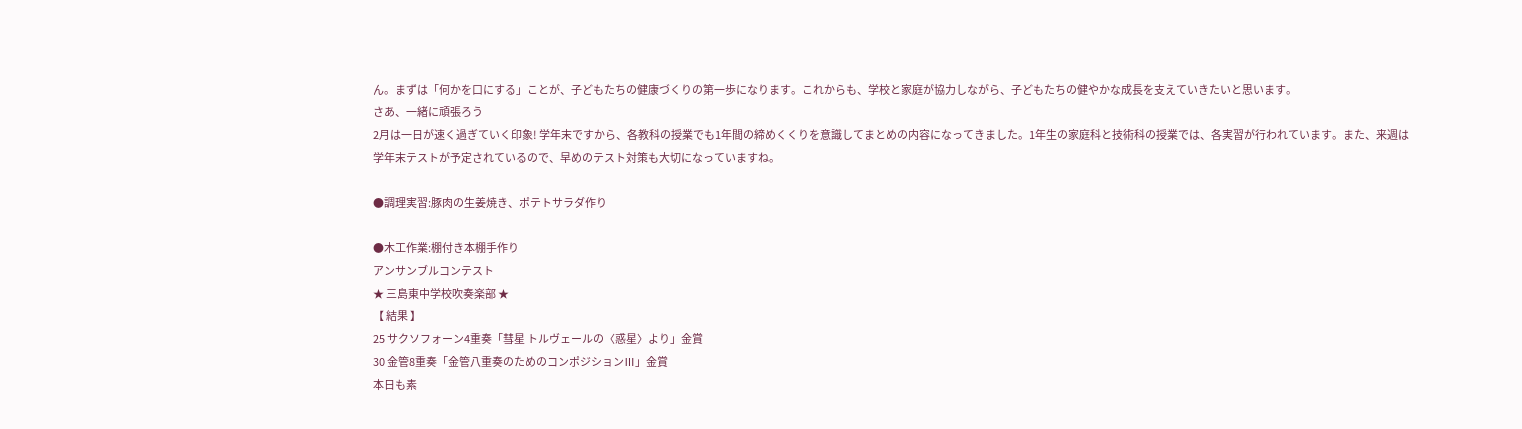ん。まずは「何かを口にする」ことが、子どもたちの健康づくりの第一歩になります。これからも、学校と家庭が協力しながら、子どもたちの健やかな成長を支えていきたいと思います。
さあ、一緒に頑張ろう
2月は一日が速く過ぎていく印象! 学年末ですから、各教科の授業でも1年間の締めくくりを意識してまとめの内容になってきました。1年生の家庭科と技術科の授業では、各実習が行われています。また、来週は学年末テストが予定されているので、早めのテスト対策も大切になっていますね。

●調理実習:豚肉の生姜焼き、ポテトサラダ作り

●木工作業:棚付き本棚手作り
アンサンブルコンテスト
★ 三島東中学校吹奏楽部 ★
【 結果 】
25 サクソフォーン4重奏「彗星 トルヴェールの〈惑星〉より」金賞
30 金管8重奏「金管八重奏のためのコンポジションⅢ」金賞
本日も素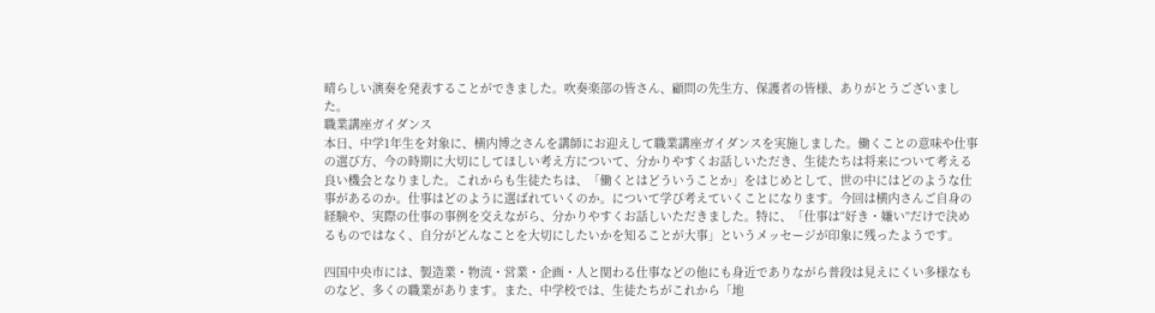晴らしい演奏を発表することができました。吹奏楽部の皆さん、顧問の先生方、保護者の皆様、ありがとうございました。
職業講座ガイダンス
本日、中学1年生を対象に、横内博之さんを講師にお迎えして職業講座ガイダンスを実施しました。働くことの意味や仕事の選び方、今の時期に大切にしてほしい考え方について、分かりやすくお話しいただき、生徒たちは将来について考える良い機会となりました。これからも生徒たちは、「働くとはどういうことか」をはじめとして、世の中にはどのような仕事があるのか。仕事はどのように選ばれていくのか。について学び考えていくことになります。今回は横内さんご自身の経験や、実際の仕事の事例を交えながら、分かりやすくお話しいただきました。特に、「仕事は“好き・嫌い”だけで決めるものではなく、自分がどんなことを大切にしたいかを知ることが大事」というメッセージが印象に残ったようです。

四国中央市には、製造業・物流・営業・企画・人と関わる仕事などの他にも身近でありながら普段は見えにくい多様なものなど、多くの職業があります。また、中学校では、生徒たちがこれから「地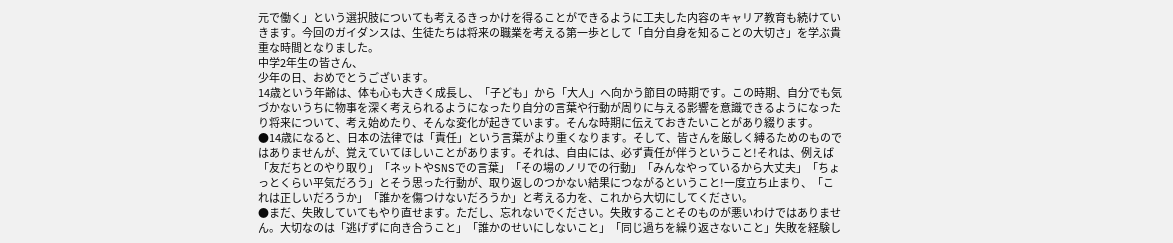元で働く」という選択肢についても考えるきっかけを得ることができるように工夫した内容のキャリア教育も続けていきます。今回のガイダンスは、生徒たちは将来の職業を考える第一歩として「自分自身を知ることの大切さ」を学ぶ貴重な時間となりました。
中学2年生の皆さん、
少年の日、おめでとうございます。
14歳という年齢は、体も心も大きく成長し、「子ども」から「大人」へ向かう節目の時期です。この時期、自分でも気づかないうちに物事を深く考えられるようになったり自分の言葉や行動が周りに与える影響を意識できるようになったり将来について、考え始めたり、そんな変化が起きています。そんな時期に伝えておきたいことがあり綴ります。
●14歳になると、日本の法律では「責任」という言葉がより重くなります。そして、皆さんを厳しく縛るためのものではありませんが、覚えていてほしいことがあります。それは、自由には、必ず責任が伴うということ!それは、例えば「友だちとのやり取り」「ネットやSNSでの言葉」「その場のノリでの行動」「みんなやっているから大丈夫」「ちょっとくらい平気だろう」とそう思った行動が、取り返しのつかない結果につながるということ!一度立ち止まり、「これは正しいだろうか」「誰かを傷つけないだろうか」と考える力を、これから大切にしてください。
●まだ、失敗していてもやり直せます。ただし、忘れないでください。失敗することそのものが悪いわけではありません。大切なのは「逃げずに向き合うこと」「誰かのせいにしないこと」「同じ過ちを繰り返さないこと」失敗を経験し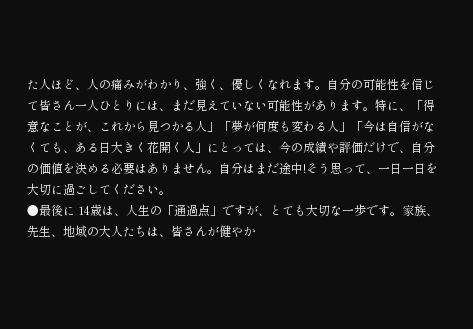た人ほど、人の痛みがわかり、強く、優しくなれます。自分の可能性を信じて皆さん一人ひとりには、まだ見えていない可能性があります。特に、「得意なことが、これから見つかる人」「夢が何度も変わる人」「今は自信がなくても、ある日大きく花開く人」にとっては、今の成績や評価だけで、自分の価値を決める必要はありません。自分はまだ途中!そう思って、一日一日を大切に過ごしてください。
●最後に 14歳は、人生の「通過点」ですが、とても大切な一歩です。家族、先生、地域の大人たちは、皆さんが健やか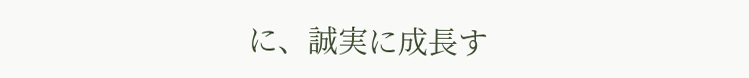に、誠実に成長す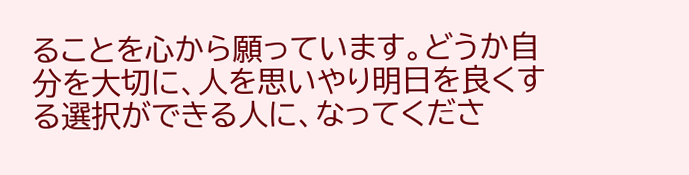ることを心から願っています。どうか自分を大切に、人を思いやり明日を良くする選択ができる人に、なってくださ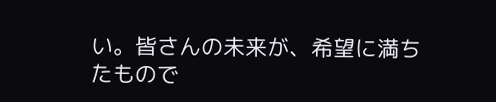い。皆さんの未来が、希望に満ちたもので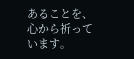あることを、心から祈っています。